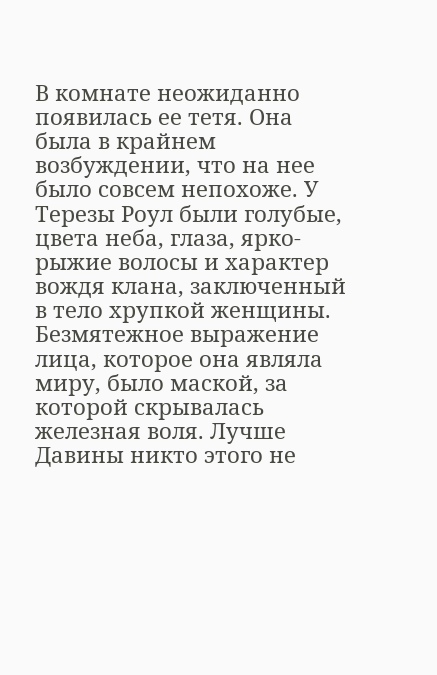В комнате неожиданно появилась ее тетя. Она была в крайнем возбуждении, что на нее было совсем непохоже. У Терезы Роул были голубые, цвета неба, глаза, ярко-рыжие волосы и характер вождя клана, заключенный в тело хрупкой женщины. Безмятежное выражение лица, которое она являла миру, было маской, за которой скрывалась железная воля. Лучше Давины никто этого не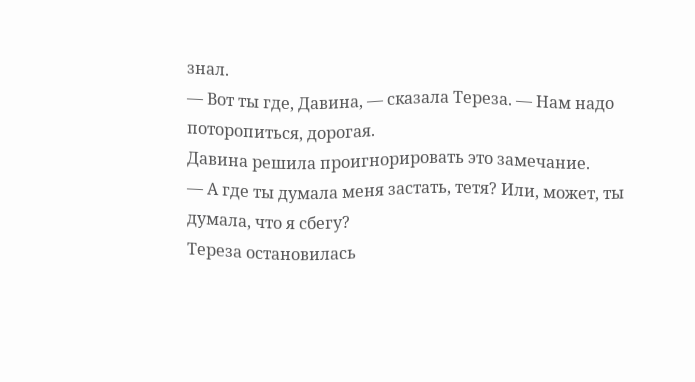знал.
— Вот ты где, Давина, — сказала Тереза. — Нам надо поторопиться, дорогая.
Давина решила проигнорировать это замечание.
— А где ты думала меня застать, тетя? Или, может, ты думала, что я сбегу?
Тереза остановилась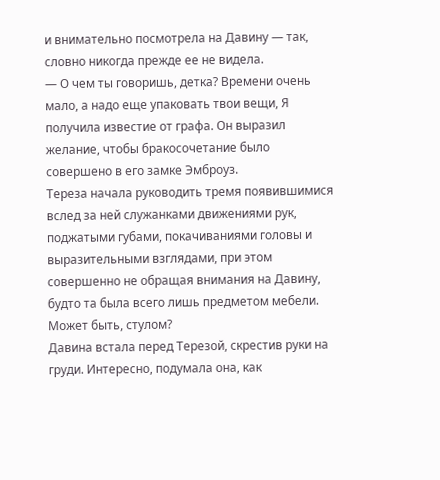и внимательно посмотрела на Давину — так, словно никогда прежде ее не видела.
— О чем ты говоришь, детка? Времени очень мало, а надо еще упаковать твои вещи, Я получила известие от графа. Он выразил желание, чтобы бракосочетание было совершено в его замке Эмброуз.
Тереза начала руководить тремя появившимися вслед за ней служанками движениями рук, поджатыми губами, покачиваниями головы и выразительными взглядами, при этом совершенно не обращая внимания на Давину, будто та была всего лишь предметом мебели. Может быть, стулом?
Давина встала перед Терезой, скрестив руки на груди. Интересно, подумала она, как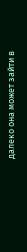далеко она может зайти в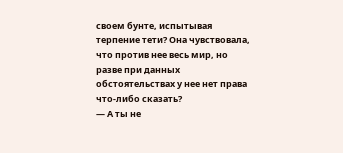своем бунте, испытывая терпение тети? Она чувствовала, что против нее весь мир, но разве при данных обстоятельствах у нее нет права что-либо сказать?
— А ты не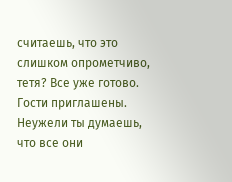считаешь, что это слишком опрометчиво, тетя? Все уже готово. Гости приглашены. Неужели ты думаешь, что все они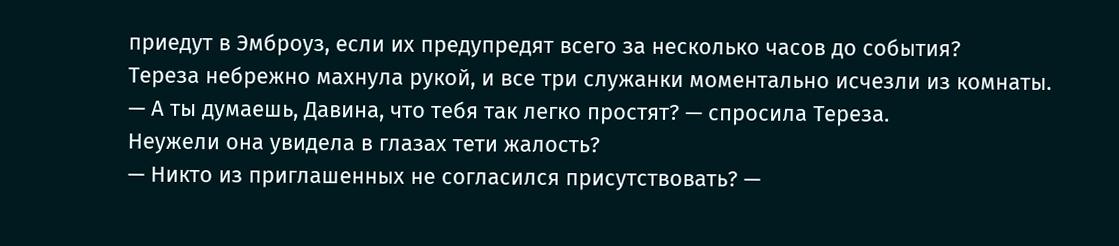приедут в Эмброуз, если их предупредят всего за несколько часов до события?
Тереза небрежно махнула рукой, и все три служанки моментально исчезли из комнаты.
— А ты думаешь, Давина, что тебя так легко простят? — спросила Тереза.
Неужели она увидела в глазах тети жалость?
— Никто из приглашенных не согласился присутствовать? —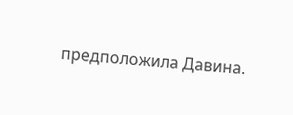предположила Давина.